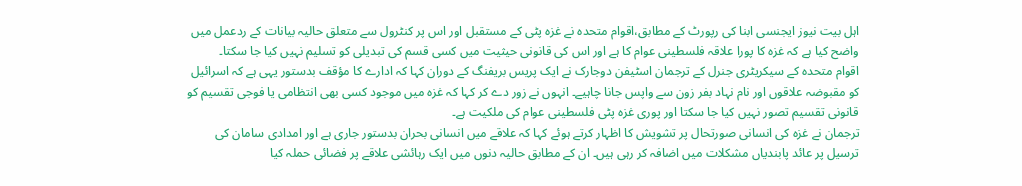اہل بیت نیوز ایجنسی ابنا کی رپورٹ کے مطابق،اقوام متحدہ نے غزہ پٹی کے مستقبل اور اس پر کنٹرول سے متعلق حالیہ بیانات کے ردعمل میں واضح کیا ہے کہ غزہ کا پورا علاقہ فلسطینی عوام کا ہے اور اس کی قانونی حیثیت میں کسی قسم کی تبدیلی کو تسلیم نہیں کیا جا سکتا۔
اقوام متحدہ کے سیکریٹری جنرل کے ترجمان اسٹیفن دوجارک نے ایک پریس بریفنگ کے دوران کہا کہ ادارے کا مؤقف بدستور یہی ہے کہ اسرائیل کو مقبوضہ علاقوں اور نام نہاد بفر زون سے واپس جانا چاہیے۔ انہوں نے زور دے کر کہا کہ غزہ میں موجود کسی بھی انتظامی یا فوجی تقسیم کو قانونی تقسیم تصور نہیں کیا جا سکتا اور پوری غزہ پٹی فلسطینی عوام کی ملکیت ہے۔
ترجمان نے غزہ کی انسانی صورتحال پر تشویش کا اظہار کرتے ہوئے کہا کہ علاقے میں انسانی بحران بدستور جاری ہے اور امدادی سامان کی ترسیل پر عائد پابندیاں مشکلات میں اضافہ کر رہی ہیں۔ ان کے مطابق حالیہ دنوں میں ایک رہائشی علاقے پر فضائی حملہ کیا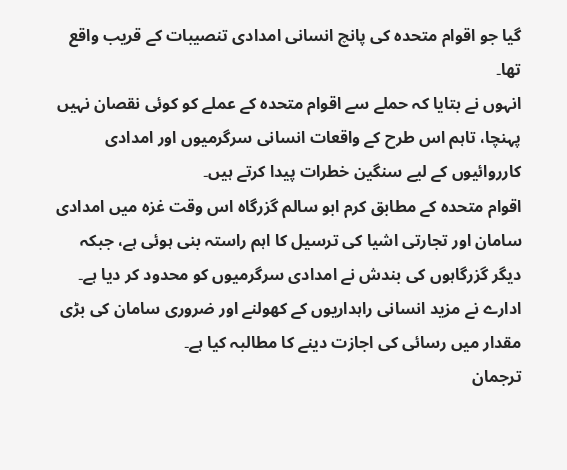گیا جو اقوام متحدہ کی پانچ انسانی امدادی تنصیبات کے قریب واقع تھا۔
انہوں نے بتایا کہ حملے سے اقوام متحدہ کے عملے کو کوئی نقصان نہیں پہنچا، تاہم اس طرح کے واقعات انسانی سرگرمیوں اور امدادی کارروائیوں کے لیے سنگین خطرات پیدا کرتے ہیں۔
اقوام متحدہ کے مطابق کرم ابو سالم گزرگاہ اس وقت غزہ میں امدادی سامان اور تجارتی اشیا کی ترسیل کا اہم راستہ بنی ہوئی ہے، جبکہ دیگر گزرگاہوں کی بندش نے امدادی سرگرمیوں کو محدود کر دیا ہے۔ ادارے نے مزید انسانی راہداریوں کے کھولنے اور ضروری سامان کی بڑی مقدار میں رسائی کی اجازت دینے کا مطالبہ کیا ہے۔
ترجمان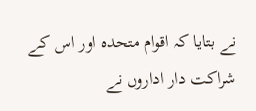نے بتایا کہ اقوام متحدہ اور اس کے شراکت دار اداروں نے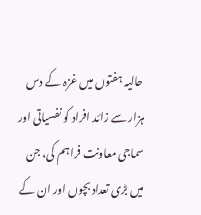حالیہ ہفتوں میں غزہ کے دس ہزار سے زائد افراد کو نفسیاتی اور سماجی معاونت فراہم کی، جن میں بڑی تعداد بچوں اور ان کے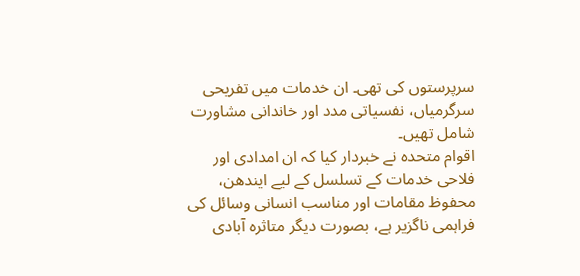سرپرستوں کی تھی۔ ان خدمات میں تفریحی سرگرمیاں، نفسیاتی مدد اور خاندانی مشاورت شامل تھیں۔
اقوام متحدہ نے خبردار کیا کہ ان امدادی اور فلاحی خدمات کے تسلسل کے لیے ایندھن، محفوظ مقامات اور مناسب انسانی وسائل کی فراہمی ناگزیر ہے، بصورت دیگر متاثرہ آبادی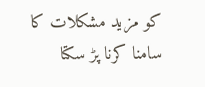کو مزید مشکلات کا سامنا کرنا پڑ سکتا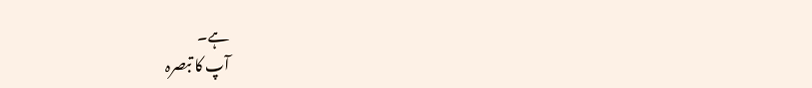ہے۔
آپ کا تبصرہ